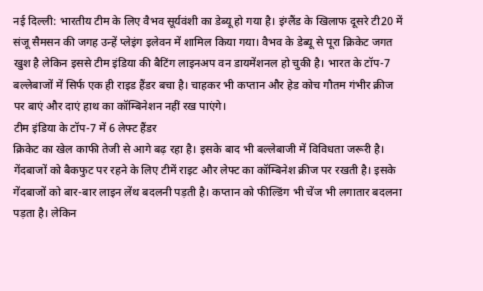नई दिल्ली: भारतीय टीम के लिए वैभव सूर्यवंशी का डेब्यू हो गया है। इंग्लैंड के खिलाफ दूसरे टी20 में संजू सैमसन की जगह उन्हें प्लेइंग इलेवन में शामिल किया गया। वैभव के डेब्यू से पूरा क्रिकेट जगत खुश है लेकिन इससे टीम इंडिया की बैटिंग लाइनअप वन डायमेंशनल हो चुकी है। भारत के टॉप-7 बल्लेबाजों में सिर्फ एक ही राइड हैंडर बचा है। चाहकर भी कप्तान और हेड कोच गौतम गंभीर क्रीज पर बाएं और दाएं हाथ का कॉम्बिनेशन नहीं रख पाएंगे।
टीम इंडिया के टॉप-7 में 6 लेफ्ट हैंडर
क्रिकेट का खेल काफी तेजी से आगे बढ़ रहा है। इसके बाद भी बल्लेबाजी में विविधता जरूरी है। गेंदबाजों को बैकफुट पर रहने के लिए टीमें राइट और लेफ्ट का कॉम्बिनेश क्रीज पर रखती है। इसके गेंदबाजों को बार-बार लाइन लेंथ बदलनी पड़ती है। कप्तान को फील्डिंग भी चेंज भी लगातार बदलना पड़ता है। लेकिन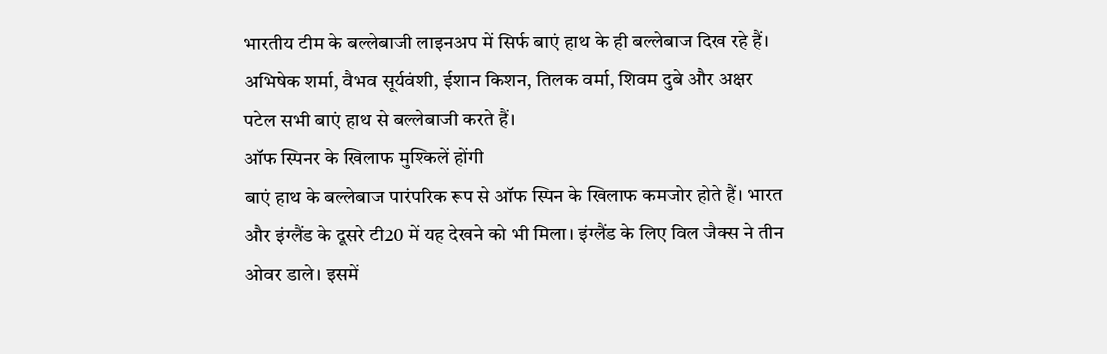भारतीय टीम के बल्लेबाजी लाइनअप में सिर्फ बाएं हाथ के ही बल्लेबाज दिख रहे हैं। अभिषेक शर्मा, वैभव सूर्यवंशी, ईशान किशन, तिलक वर्मा, शिवम दुबे और अक्षर पटेल सभी बाएं हाथ से बल्लेबाजी करते हैं।
ऑफ स्पिनर के खिलाफ मुश्किलें होंगी
बाएं हाथ के बल्लेबाज पारंपरिक रूप से ऑफ स्पिन के खिलाफ कमजोर होते हैं। भारत और इंग्लैंड के दूसरे टी20 में यह देखने को भी मिला। इंग्लैंड के लिए विल जैक्स ने तीन ओवर डाले। इसमें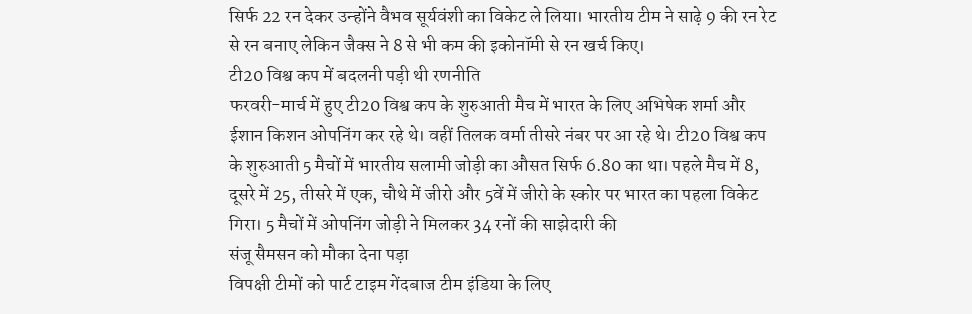सिर्फ 22 रन देकर उन्होंने वैभव सूर्यवंशी का विकेट ले लिया। भारतीय टीम ने साढ़े 9 की रन रेट से रन बनाए लेकिन जैक्स ने 8 से भी कम की इकोनॉमी से रन खर्च किए।
टी20 विश्व कप में बदलनी पड़ी थी रणनीति
फरवरी-मार्च में हुए टी20 विश्व कप के शुरुआती मैच में भारत के लिए अभिषेक शर्मा और ईशान किशन ओपनिंग कर रहे थे। वहीं तिलक वर्मा तीसरे नंबर पर आ रहे थे। टी20 विश्व कप के शुरुआती 5 मैचों में भारतीय सलामी जोड़ी का औसत सिर्फ 6.80 का था। पहले मैच में 8, दूसरे में 25, तीसरे में एक, चौथे में जीरो और 5वें में जीरो के स्कोर पर भारत का पहला विकेट गिरा। 5 मैचों में ओपनिंग जोड़ी ने मिलकर 34 रनों की साझेदारी की
संजू सैमसन को मौका देना पड़ा
विपक्षी टीमों को पार्ट टाइम गेंदबाज टीम इंडिया के लिए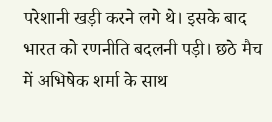परेशानी खड़ी करने लगे थे। इसके बाद भारत को रणनीति बदलनी पड़ी। छठे मैच में अभिषेक शर्मा के साथ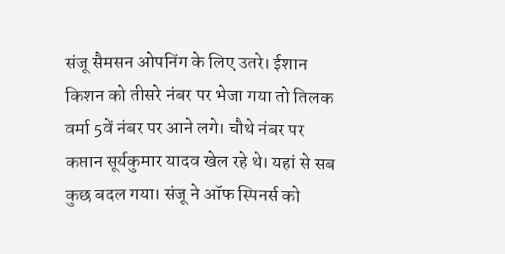संजू सैमसन ओपनिंग के लिए उतरे। ईशान किशन को तीसरे नंबर पर भेजा गया तो तिलक वर्मा 5वें नंबर पर आने लगे। चौथे नंबर पर कप्तान सूर्यकुमार यादव खेल रहे थे। यहां से सब कुछ बदल गया। संजू ने ऑफ स्पिनर्स को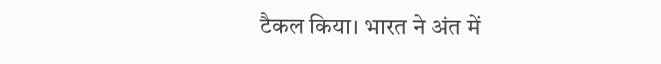टैकल किया। भारत ने अंत में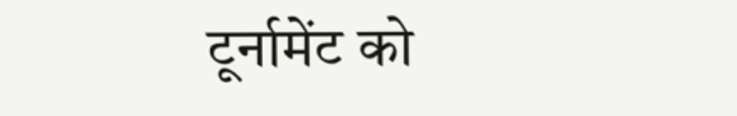टूर्नामेंट को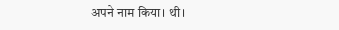अपने नाम किया। थी।